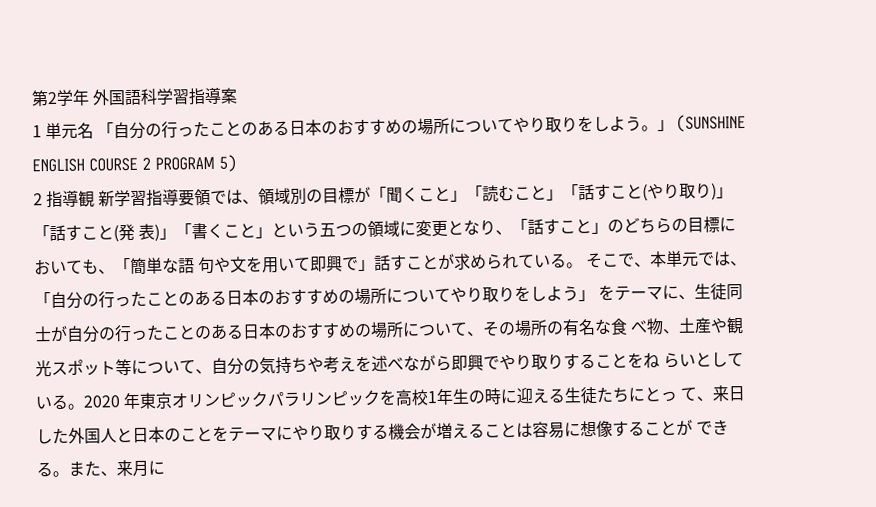第2学年 外国語科学習指導案
1 単元名 「自分の行ったことのある日本のおすすめの場所についてやり取りをしよう。」 (SUNSHINE ENGLISH COURSE 2 PROGRAM 5)
2 指導観 新学習指導要領では、領域別の目標が「聞くこと」「読むこと」「話すこと(やり取り)」「話すこと(発 表)」「書くこと」という五つの領域に変更となり、「話すこと」のどちらの目標においても、「簡単な語 句や文を用いて即興で」話すことが求められている。 そこで、本単元では、「自分の行ったことのある日本のおすすめの場所についてやり取りをしよう」 をテーマに、生徒同士が自分の行ったことのある日本のおすすめの場所について、その場所の有名な食 べ物、土産や観光スポット等について、自分の気持ちや考えを述べながら即興でやり取りすることをね らいとしている。2020 年東京オリンピックパラリンピックを高校1年生の時に迎える生徒たちにとっ て、来日した外国人と日本のことをテーマにやり取りする機会が増えることは容易に想像することが できる。また、来月に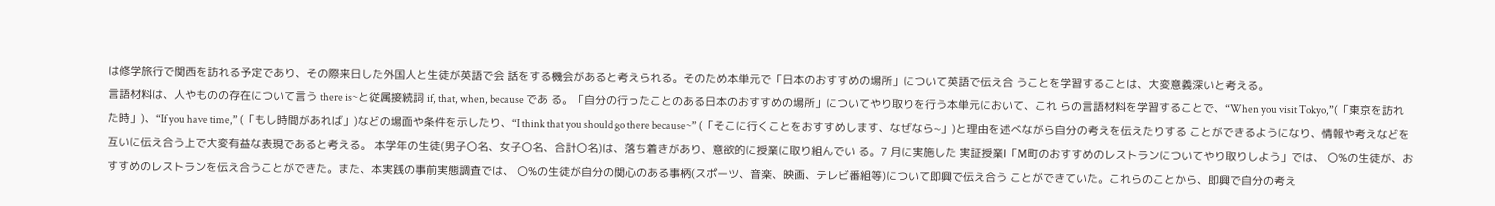は修学旅行で関西を訪れる予定であり、その際来日した外国人と生徒が英語で会 話をする機会があると考えられる。そのため本単元で「日本のおすすめの場所」について英語で伝え合 うことを学習することは、大変意義深いと考える。
言語材料は、人やものの存在について言う there is~と従属接続詞 if, that, when, because であ る。「自分の行ったことのある日本のおすすめの場所」についてやり取りを行う本単元において、これ らの言語材料を学習することで、“When you visit Tokyo,”(「東京を訪れた時」)、“If you have time,” (「もし時間があれば」)などの場面や条件を示したり、“I think that you should go there because~” (「そこに行くことをおすすめします、なぜなら~」)と理由を述べながら自分の考えを伝えたりする ことができるようになり、情報や考えなどを互いに伝え合う上で大変有益な表現であると考える。 本学年の生徒(男子〇名、女子〇名、合計〇名)は、落ち着きがあり、意欲的に授業に取り組んでい る。7 月に実施した 実証授業Ⅰ「M町のおすすめのレストランについてやり取りしよう」では、 〇%の生徒が、おすすめのレストランを伝え合うことができた。また、本実践の事前実態調査では、 〇%の生徒が自分の関心のある事柄(スポーツ、音楽、映画、テレビ番組等)について即興で伝え合う ことができていた。これらのことから、即興で自分の考え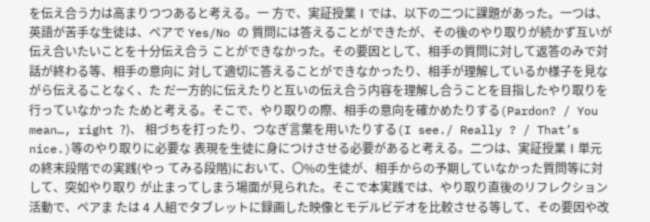を伝え合う力は高まりつつあると考える。一 方で、実証授業Ⅰでは、以下の二つに課題があった。一つは、英語が苦手な生徒は、ペアで Yes/No の 質問には答えることができたが、その後のやり取りが続かず互いが伝え合いたいことを十分伝え合う ことができなかった。その要因として、相手の質問に対して返答のみで対話が終わる等、相手の意向に 対して適切に答えることができなかったり、相手が理解しているか様子を見ながら伝えることなく、た だ一方的に伝えたりと互いの伝え合う内容を理解し合うことを目指したやり取りを行っていなかった ためと考える。そこで、やり取りの際、相手の意向を確かめたりする(Pardon? / You mean…, right ?)、 相づちを打ったり、つなぎ言葉を用いたりする(I see./ Really ? / That’s nice.)等のやり取りに必要な 表現を生徒に身につけさせる必要があると考える。二つは、実証授業Ⅰ単元の終末段階での実践(やっ てみる段階)において、〇%の生徒が、相手からの予期していなかった質問等に対して、突如やり取り が止まってしまう場面が見られた。そこで本実践では、やり取り直後のリフレクション活動で、ペアま たは 4 人組でタブレットに録画した映像とモデルビデオを比較させる等して、その要因や改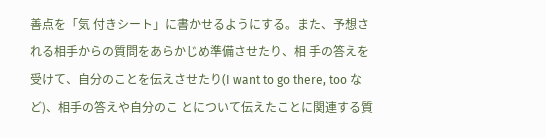善点を「気 付きシート」に書かせるようにする。また、予想される相手からの質問をあらかじめ準備させたり、相 手の答えを受けて、自分のことを伝えさせたり(I want to go there, too など)、相手の答えや自分のこ とについて伝えたことに関連する質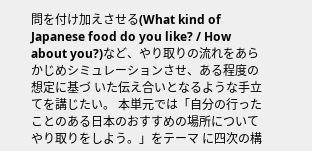問を付け加えさせる(What kind of Japanese food do you like? / How about you?)など、やり取りの流れをあらかじめシミュレーションさせ、ある程度の想定に基づ いた伝え合いとなるような手立てを講じたい。 本単元では「自分の行ったことのある日本のおすすめの場所についてやり取りをしよう。」をテーマ に四次の構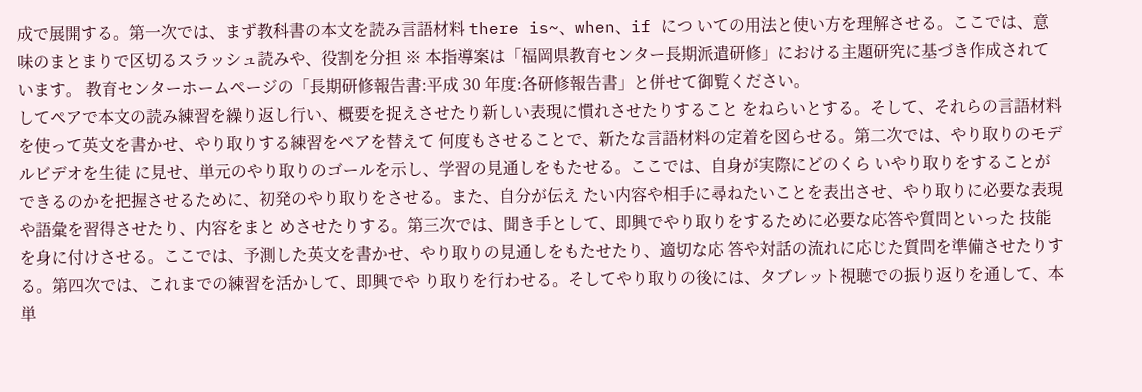成で展開する。第一次では、まず教科書の本文を読み言語材料 there is~、when、if につ いての用法と使い方を理解させる。ここでは、意味のまとまりで区切るスラッシュ読みや、役割を分担 ※ 本指導案は「福岡県教育センター長期派遣研修」における主題研究に基づき作成されています。 教育センターホームページの「長期研修報告書:平成 30 年度:各研修報告書」と併せて御覧ください。
してペアで本文の読み練習を繰り返し行い、概要を捉えさせたり新しい表現に慣れさせたりすること をねらいとする。そして、それらの言語材料を使って英文を書かせ、やり取りする練習をペアを替えて 何度もさせることで、新たな言語材料の定着を図らせる。第二次では、やり取りのモデルビデオを生徒 に見せ、単元のやり取りのゴールを示し、学習の見通しをもたせる。ここでは、自身が実際にどのくら いやり取りをすることができるのかを把握させるために、初発のやり取りをさせる。また、自分が伝え たい内容や相手に尋ねたいことを表出させ、やり取りに必要な表現や語彙を習得させたり、内容をまと めさせたりする。第三次では、聞き手として、即興でやり取りをするために必要な応答や質問といった 技能を身に付けさせる。ここでは、予測した英文を書かせ、やり取りの見通しをもたせたり、適切な応 答や対話の流れに応じた質問を準備させたりする。第四次では、これまでの練習を活かして、即興でや り取りを行わせる。そしてやり取りの後には、タブレット視聴での振り返りを通して、本単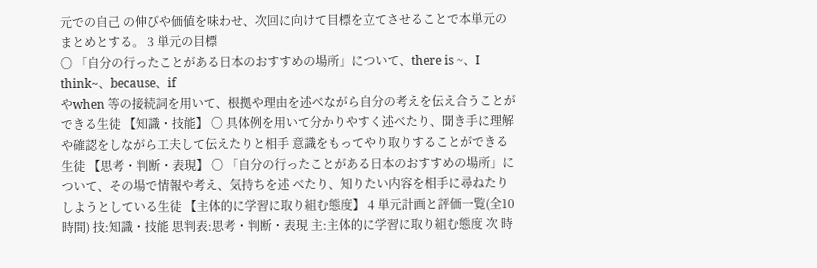元での自己 の伸びや価値を味わせ、次回に向けて目標を立てさせることで本単元のまとめとする。 3 単元の目標
〇 「自分の行ったことがある日本のおすすめの場所」について、there is ~、I think~、because、if
やwhen 等の接続詞を用いて、根拠や理由を述べながら自分の考えを伝え合うことができる生徒 【知識・技能】 〇 具体例を用いて分かりやすく述べたり、聞き手に理解や確認をしながら工夫して伝えたりと相手 意識をもってやり取りすることができる生徒 【思考・判断・表現】 〇 「自分の行ったことがある日本のおすすめの場所」について、その場で情報や考え、気持ちを述 べたり、知りたい内容を相手に尋ねたりしようとしている生徒 【主体的に学習に取り組む態度】 4 単元計画と評価一覧(全10時間) 技:知識・技能 思判表:思考・判断・表現 主:主体的に学習に取り組む態度 次 時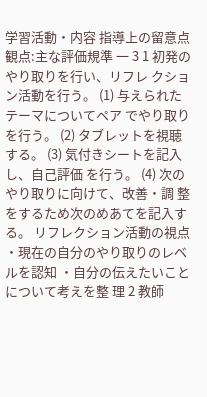学習活動・内容 指導上の留意点 観点:主な評価規準 一 3 1 初発のやり取りを行い、リフレ クション活動を行う。 (1) 与えられたテーマについてペア でやり取りを行う。 (2) タブレットを視聴する。 (3) 気付きシートを記入し、自己評価 を行う。 (4) 次のやり取りに向けて、改善・調 整をするため次のめあてを記入す る。 リフレクション活動の視点 ・現在の自分のやり取りのレベルを認知 ・自分の伝えたいことについて考えを整 理 2 教師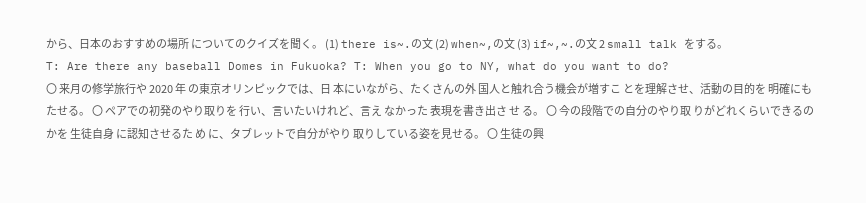から、日本のおすすめの場所 についてのクイズを聞く。 (1) there is~.の文 (2) when~,の文 (3) if~,~.の文 2 small talk をする。
T: Are there any baseball Domes in Fukuoka? T: When you go to NY, what do you want to do?
〇 来月の修学旅行や 2020 年 の東京オリンピックでは、日 本にいながら、たくさんの外 国人と触れ合う機会が増すこ とを理解させ、活動の目的を 明確にもたせる。 〇 ペアでの初発のやり取りを 行い、言いたいけれど、言え なかった 表現を書き出さ せ る。 〇 今の段階での自分のやり取 りがどれくらいできるのかを 生徒自身 に認知させるた め に、タブレットで自分がやり 取りしている姿を見せる。 〇 生徒の興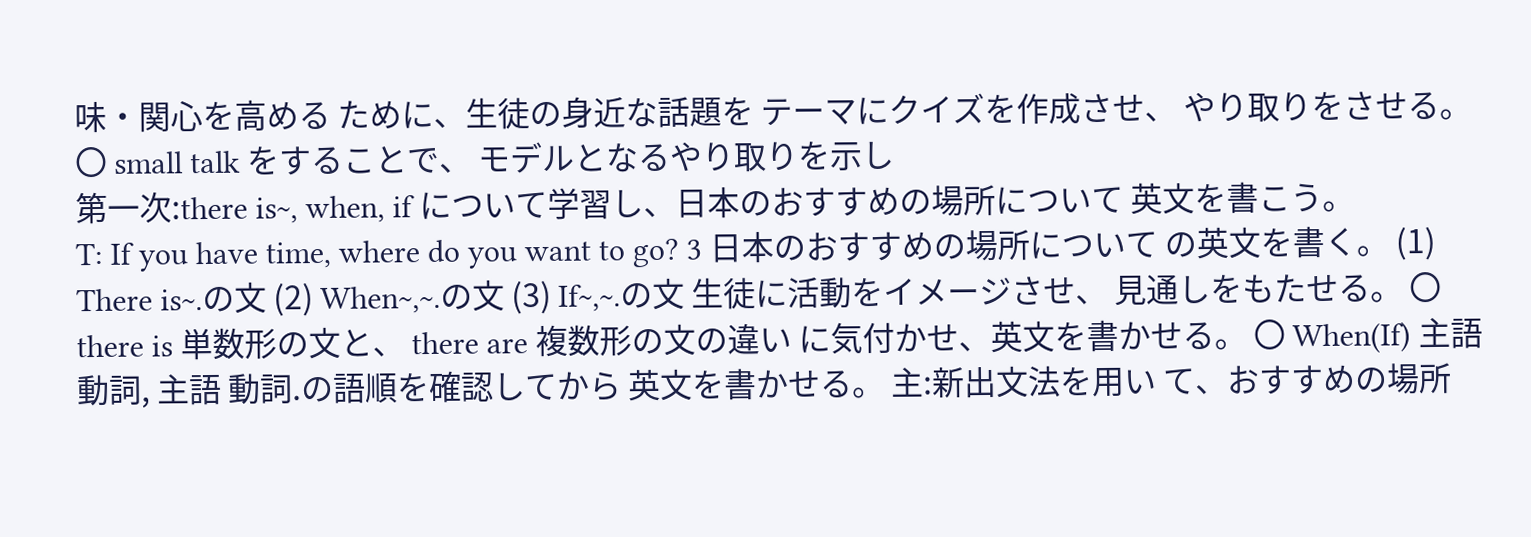味・関心を高める ために、生徒の身近な話題を テーマにクイズを作成させ、 やり取りをさせる。 〇 small talk をすることで、 モデルとなるやり取りを示し
第一次:there is~, when, if について学習し、日本のおすすめの場所について 英文を書こう。
T: If you have time, where do you want to go? 3 日本のおすすめの場所について の英文を書く。 (1) There is~.の文 (2) When~,~.の文 (3) If~,~.の文 生徒に活動をイメージさせ、 見通しをもたせる。 〇 there is 単数形の文と、 there are 複数形の文の違い に気付かせ、英文を書かせる。 〇 When(If) 主語 動詞, 主語 動詞.の語順を確認してから 英文を書かせる。 主:新出文法を用い て、おすすめの場所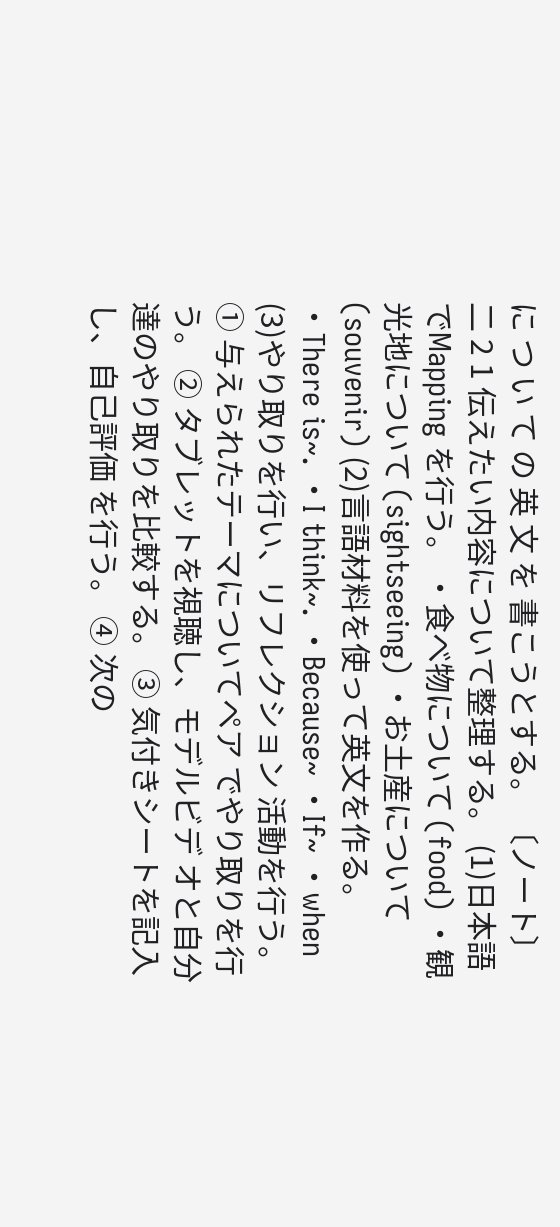に つ い て の 英 文 を 書こうとする。 〔ノート〕 二 2 1 伝えたい内容について整理する。 (1)日本語でMapping を行う。 ・食べ物について (food) ・観光地について (sightseeing) ・お土産について (souvenir) (2)言語材料を使って英文を作る。
・There is~. ・I think~. ・Because~ ・If~ ・when
(3)やり取りを行い、リフレクション 活動を行う。 ① 与えられたテーマについてペア でやり取りを行う。 ② タブレットを視聴し、モデルビデ オと自分達のやり取りを比較する。 ③ 気付きシートを記入し、自己評価 を行う。 ④ 次の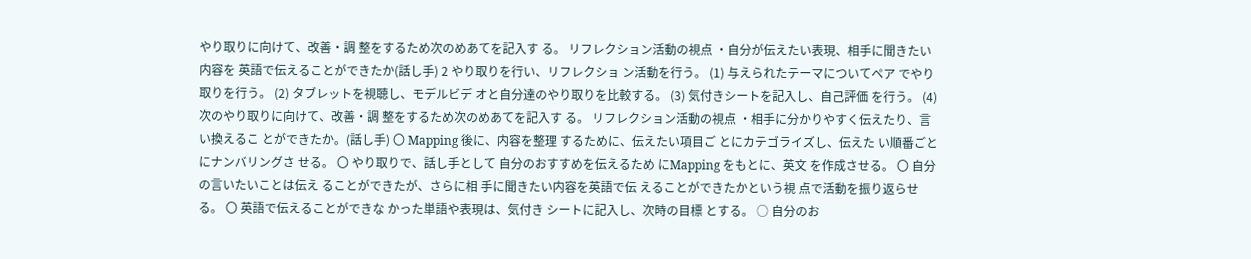やり取りに向けて、改善・調 整をするため次のめあてを記入す る。 リフレクション活動の視点 ・自分が伝えたい表現、相手に聞きたい内容を 英語で伝えることができたか(話し手) 2 やり取りを行い、リフレクショ ン活動を行う。 (1) 与えられたテーマについてペア でやり取りを行う。 (2) タブレットを視聴し、モデルビデ オと自分達のやり取りを比較する。 (3) 気付きシートを記入し、自己評価 を行う。 (4) 次のやり取りに向けて、改善・調 整をするため次のめあてを記入す る。 リフレクション活動の視点 ・相手に分かりやすく伝えたり、言い換えるこ とができたか。(話し手) 〇 Mapping 後に、内容を整理 するために、伝えたい項目ご とにカテゴライズし、伝えた い順番ごとにナンバリングさ せる。 〇 やり取りで、話し手として 自分のおすすめを伝えるため にMapping をもとに、英文 を作成させる。 〇 自分の言いたいことは伝え ることができたが、さらに相 手に聞きたい内容を英語で伝 えることができたかという視 点で活動を振り返らせる。 〇 英語で伝えることができな かった単語や表現は、気付き シートに記入し、次時の目標 とする。 ○ 自分のお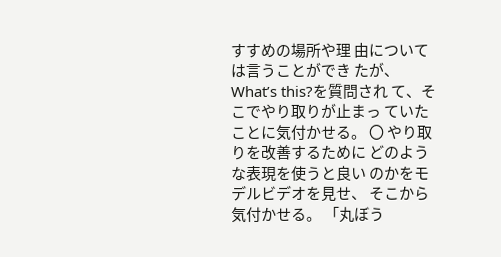すすめの場所や理 由については言うことができ たが、What’s this?を質問され て、そこでやり取りが止まっ ていたことに気付かせる。 〇 やり取りを改善するために どのような表現を使うと良い のかをモデルビデオを見せ、 そこから気付かせる。 「丸ぼう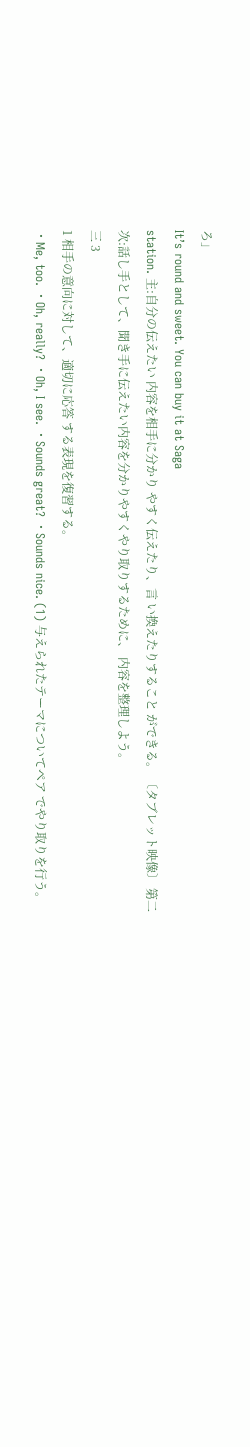ろ」
It’s round and sweet. You can buy it at Saga
station. 主:自分の伝えたい 内容を相手に分かり やすく伝えたり、言 い換えたりすること ができる。 〔タブレット映像〕 第二次:話し手として、聞き手に伝えたい内容を分かりやすくやり取りするために、 内容を整理しよう。
三 3
1 相手の意向に対して、適切に応答 する表現を復習する。
・Me, too. ・Oh, really? ・Oh, I see. ・Sounds great? ・Sounds nice. (1) 与えられたテーマについてペア でやり取りを行う。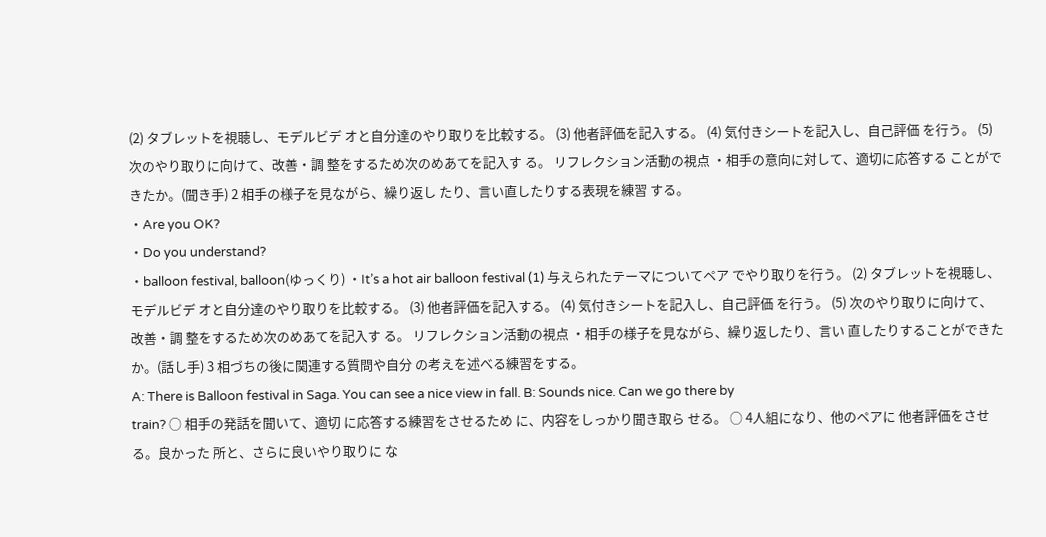(2) タブレットを視聴し、モデルビデ オと自分達のやり取りを比較する。 (3) 他者評価を記入する。 (4) 気付きシートを記入し、自己評価 を行う。 (5) 次のやり取りに向けて、改善・調 整をするため次のめあてを記入す る。 リフレクション活動の視点 ・相手の意向に対して、適切に応答する ことができたか。(聞き手) 2 相手の様子を見ながら、繰り返し たり、言い直したりする表現を練習 する。
・Are you OK?
・Do you understand?
・balloon festival, balloon(ゆっくり) ・It’s a hot air balloon festival (1) 与えられたテーマについてペア でやり取りを行う。 (2) タブレットを視聴し、モデルビデ オと自分達のやり取りを比較する。 (3) 他者評価を記入する。 (4) 気付きシートを記入し、自己評価 を行う。 (5) 次のやり取りに向けて、改善・調 整をするため次のめあてを記入す る。 リフレクション活動の視点 ・相手の様子を見ながら、繰り返したり、言い 直したりすることができたか。(話し手) 3 相づちの後に関連する質問や自分 の考えを述べる練習をする。
A: There is Balloon festival in Saga. You can see a nice view in fall. B: Sounds nice. Can we go there by
train? ○ 相手の発話を聞いて、適切 に応答する練習をさせるため に、内容をしっかり聞き取ら せる。 ○ 4人組になり、他のペアに 他者評価をさせる。良かった 所と、さらに良いやり取りに な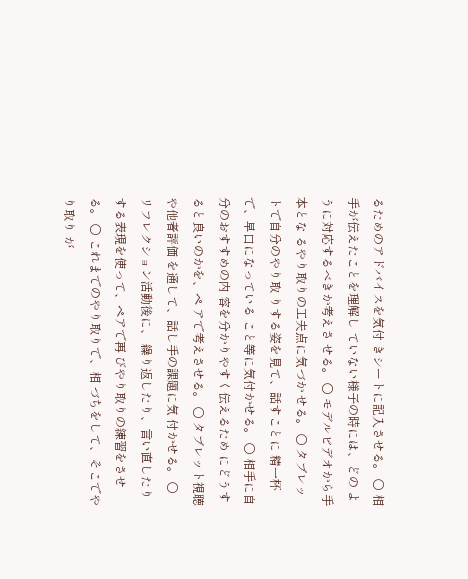るためのアドバイスを気付 きシートに記入させる。 ○ 相手が伝えたことを理解し ていない様子の時には、どの ように対応するべきか考えさ せる。 ○ モデルビデオから手本とな るやり取りの工夫点に気づか せる。 ○ タブレットで自分のやり取 りする姿を見て、話すことに 精一杯で、早口になっている こと等に気付かせる。 ○ 相手に自分のおすすめの内 容を分かりやすく伝えるため にどうすると良いのかを、ペ アで考えさせる。 〇 タブレット視聴や他者評価 を通して、話し手の課題に気 付かせる。 〇 リフレクション活動後に、 繰り返したり、言い直したり する表現を使って、ペアで再 びやり取りの練習をさせる。 〇 これまでのやり取りで、相 づちをして、そこでやり取り が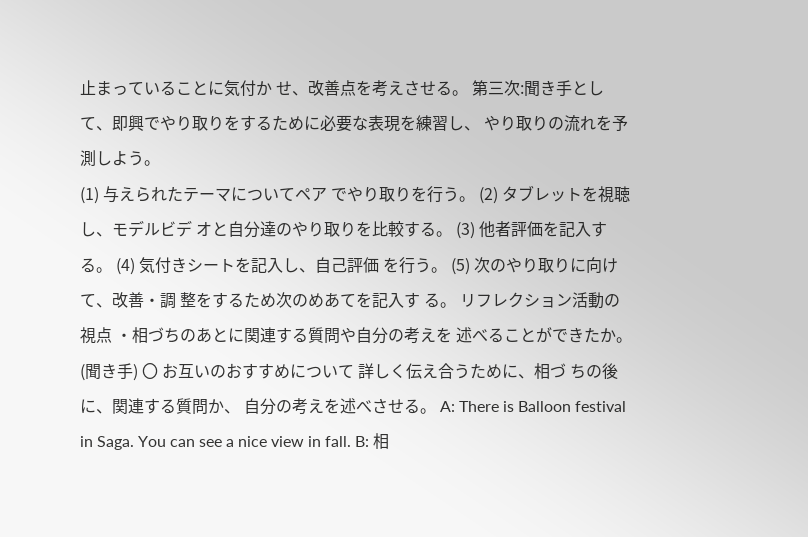止まっていることに気付か せ、改善点を考えさせる。 第三次:聞き手として、即興でやり取りをするために必要な表現を練習し、 やり取りの流れを予測しよう。
(1) 与えられたテーマについてペア でやり取りを行う。 (2) タブレットを視聴し、モデルビデ オと自分達のやり取りを比較する。 (3) 他者評価を記入する。 (4) 気付きシートを記入し、自己評価 を行う。 (5) 次のやり取りに向けて、改善・調 整をするため次のめあてを記入す る。 リフレクション活動の視点 ・相づちのあとに関連する質問や自分の考えを 述べることができたか。(聞き手) 〇 お互いのおすすめについて 詳しく伝え合うために、相づ ちの後に、関連する質問か、 自分の考えを述べさせる。 A: There is Balloon festival in Saga. You can see a nice view in fall. B: 相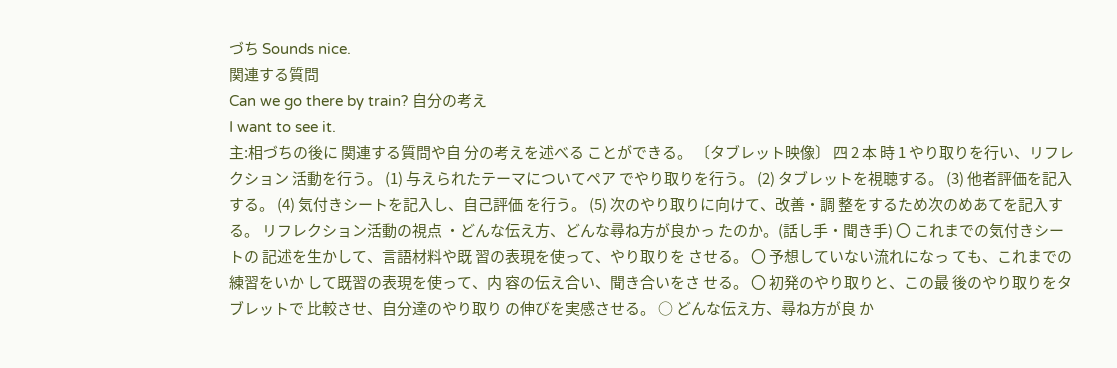づち Sounds nice.
関連する質問
Can we go there by train? 自分の考え
I want to see it.
主:相づちの後に 関連する質問や自 分の考えを述べる ことができる。 〔タブレット映像〕 四 2 本 時 1 やり取りを行い、リフレクション 活動を行う。 (1) 与えられたテーマについてペア でやり取りを行う。 (2) タブレットを視聴する。 (3) 他者評価を記入する。 (4) 気付きシートを記入し、自己評価 を行う。 (5) 次のやり取りに向けて、改善・調 整をするため次のめあてを記入す る。 リフレクション活動の視点 ・どんな伝え方、どんな尋ね方が良かっ たのか。(話し手・聞き手) 〇 これまでの気付きシートの 記述を生かして、言語材料や既 習の表現を使って、やり取りを させる。 〇 予想していない流れになっ ても、これまでの練習をいか して既習の表現を使って、内 容の伝え合い、聞き合いをさ せる。 〇 初発のやり取りと、この最 後のやり取りをタブレットで 比較させ、自分達のやり取り の伸びを実感させる。 ○ どんな伝え方、尋ね方が良 か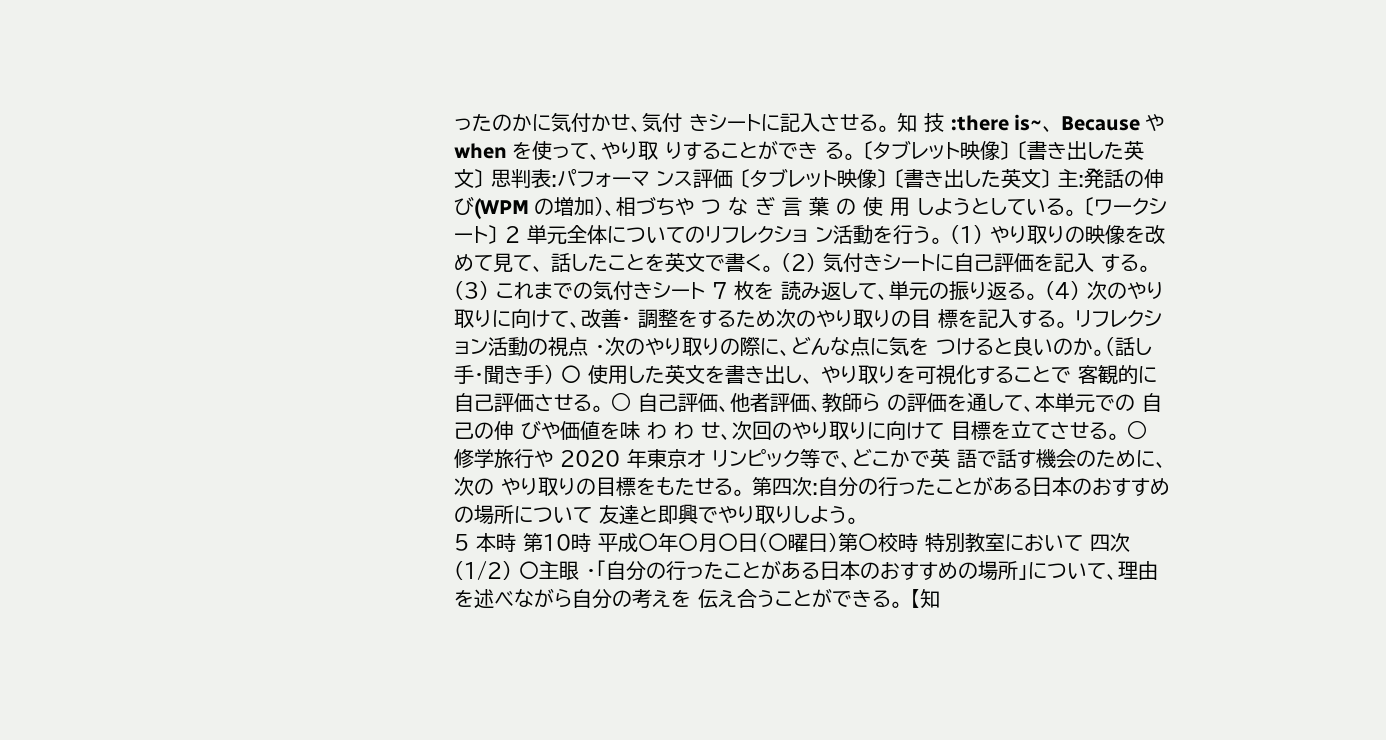ったのかに気付かせ、気付 きシートに記入させる。 知 技 :there is~、 Because や when を使って、やり取 りすることができ る。 〔タブレット映像〕 〔書き出した英文〕 思判表:パフォーマ ンス評価 〔タブレット映像〕 〔書き出した英文〕 主:発話の伸び(WPM の増加)、相づちや つ な ぎ 言 葉 の 使 用 しようとしている。 〔ワークシート〕 2 単元全体についてのリフレクショ ン活動を行う。 (1) やり取りの映像を改めて見て、 話したことを英文で書く。 (2) 気付きシートに自己評価を記入 する。 (3) これまでの気付きシート 7 枚を 読み返して、単元の振り返る。 (4) 次のやり取りに向けて、改善・ 調整をするため次のやり取りの目 標を記入する。 リフレクション活動の視点 ・次のやり取りの際に、どんな点に気を つけると良いのか。(話し手・聞き手) 〇 使用した英文を書き出し、 やり取りを可視化することで 客観的に自己評価させる。 ○ 自己評価、他者評価、教師ら の評価を通して、本単元での 自己の伸 びや価値を味 わ わ せ、次回のやり取りに向けて 目標を立てさせる。 ○ 修学旅行や 2020 年東京オ リンピック等で、どこかで英 語で話す機会のために、次の やり取りの目標をもたせる。 第四次:自分の行ったことがある日本のおすすめの場所について 友達と即興でやり取りしよう。
5 本時 第10時 平成〇年〇月〇日(〇曜日)第〇校時 特別教室において 四次(1/2) 〇主眼 ・「自分の行ったことがある日本のおすすめの場所」について、理由を述べながら自分の考えを 伝え合うことができる。 【知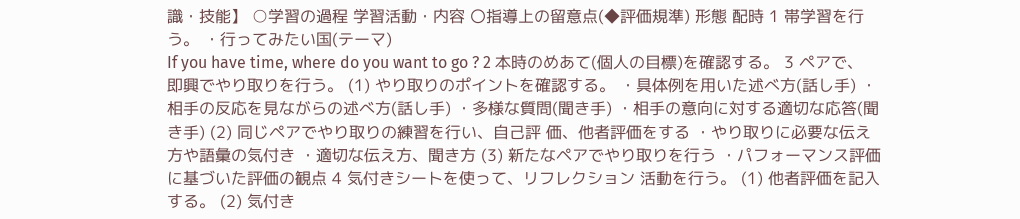識・技能】 ○学習の過程 学習活動・内容 〇指導上の留意点(◆評価規準) 形態 配時 1 帯学習を行う。 ・行ってみたい国(テーマ)
If you have time, where do you want to go ? 2 本時のめあて(個人の目標)を確認する。 3 ペアで、即興でやり取りを行う。 (1) やり取りのポイントを確認する。 ・具体例を用いた述べ方(話し手) ・相手の反応を見ながらの述べ方(話し手) ・多様な質問(聞き手) ・相手の意向に対する適切な応答(聞き手) (2) 同じペアでやり取りの練習を行い、自己評 価、他者評価をする ・やり取りに必要な伝え方や語彙の気付き ・適切な伝え方、聞き方 (3) 新たなペアでやり取りを行う ・パフォーマンス評価に基づいた評価の観点 4 気付きシートを使って、リフレクション 活動を行う。 (1) 他者評価を記入する。 (2) 気付き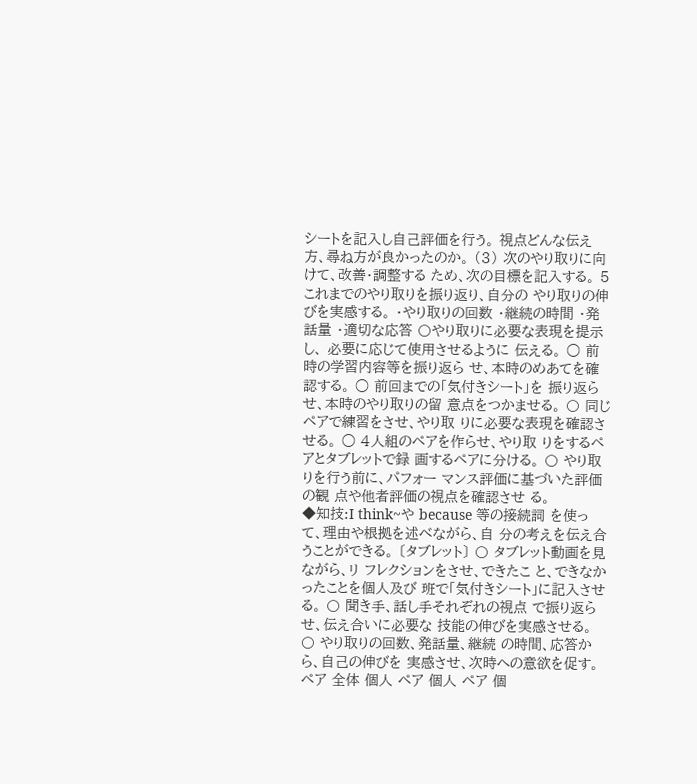シートを記入し自己評価を行う。 視点どんな伝え方、尋ね方が良かったのか。 (3) 次のやり取りに向けて、改善・調整する ため、次の目標を記入する。 5 これまでのやり取りを振り返り、自分の やり取りの伸びを実感する。 ・やり取りの回数 ・継続の時間 ・発話量 ・適切な応答 〇やり取りに必要な表現を提示し、 必要に応じて使用させるように 伝える。 ○ 前時の学習内容等を振り返ら せ、本時のめあてを確認する。 ○ 前回までの「気付きシート」を 振り返らせ、本時のやり取りの留 意点をつかませる。 〇 同じペアで練習をさせ、やり取 りに必要な表現を確認させる。 ○ 4人組のペアを作らせ、やり取 りをするペアとタブレットで録 画するペアに分ける。 〇 やり取りを行う前に、パフォー マンス評価に基づいた評価の観 点や他者評価の視点を確認させ る。
◆知技:I think~や because 等の接続詞 を使って、理由や根拠を述べながら、自 分の考えを伝え合うことができる。 〔タブレット〕 〇 タブレット動画を見ながら、リ フレクションをさせ、できたこ と、できなかったことを個人及び 班で「気付きシート」に記入させ る。 〇 聞き手、話し手それぞれの視点 で振り返らせ、伝え合いに必要な 技能の伸びを実感させる。 〇 やり取りの回数、発話量、継続 の時間、応答から、自己の伸びを 実感させ、次時への意欲を促す。 ペア 全体 個人 ペア 個人 ペア 個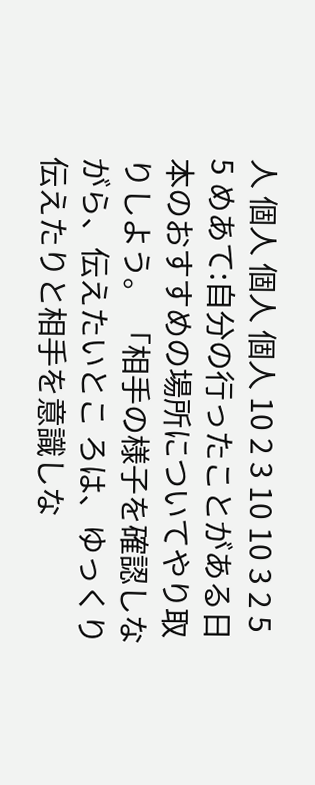人 個人 個人 個人 10 2 3 10 10 3 2 5 5 めあて:自分の行ったことがある日本のおすすめの場所についてやり取りしよう。 「相手の様子を確認しながら、伝えたいとこ ろは、ゆっくり伝えたりと相手を意識しな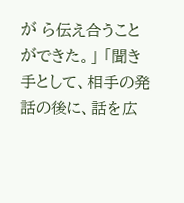が ら伝え合うことができた。」 「聞き手として、相手の発話の後に、話を広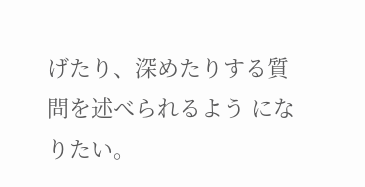げたり、深めたりする質問を述べられるよう になりたい。